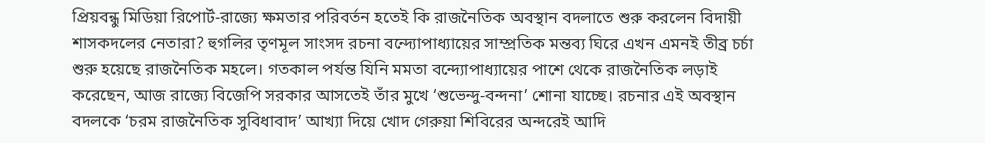প্রিয়বন্ধু মিডিয়া রিপোর্ট-রাজ্যে ক্ষমতার পরিবর্তন হতেই কি রাজনৈতিক অবস্থান বদলাতে শুরু করলেন বিদায়ী শাসকদলের নেতারা? হুগলির তৃণমূল সাংসদ রচনা বন্দ্যোপাধ্যায়ের সাম্প্রতিক মন্তব্য ঘিরে এখন এমনই তীব্র চর্চা শুরু হয়েছে রাজনৈতিক মহলে। গতকাল পর্যন্ত যিনি মমতা বন্দ্যোপাধ্যায়ের পাশে থেকে রাজনৈতিক লড়াই করেছেন, আজ রাজ্যে বিজেপি সরকার আসতেই তাঁর মুখে ‘শুভেন্দু-বন্দনা’ শোনা যাচ্ছে। রচনার এই অবস্থান বদলকে ‘চরম রাজনৈতিক সুবিধাবাদ’ আখ্যা দিয়ে খোদ গেরুয়া শিবিরের অন্দরেই আদি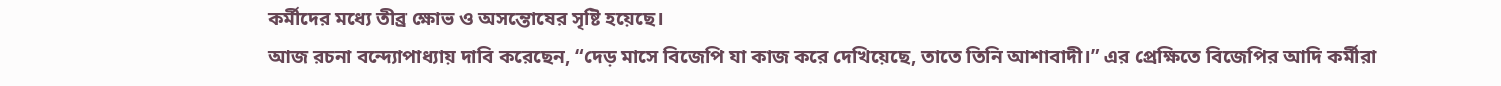কর্মীদের মধ্যে তীব্র ক্ষোভ ও অসন্তোষের সৃষ্টি হয়েছে।
আজ রচনা বন্দ্যোপাধ্যায় দাবি করেছেন, “দেড় মাসে বিজেপি যা কাজ করে দেখিয়েছে, তাতে তিনি আশাবাদী।” এর প্রেক্ষিতে বিজেপির আদি কর্মীরা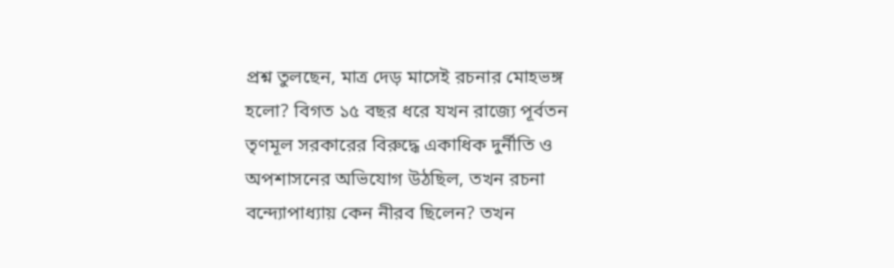প্রশ্ন তুলছেন, মাত্র দেড় মাসেই রচনার মোহভঙ্গ হলো? বিগত ১৫ বছর ধরে যখন রাজ্যে পূর্বতন তৃণমূল সরকারের বিরুদ্ধে একাধিক দুর্নীতি ও অপশাসনের অভিযোগ উঠছিল, তখন রচনা বন্দ্যোপাধ্যায় কেন নীরব ছিলেন? তখন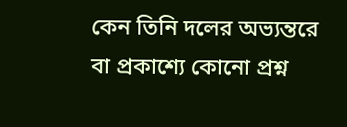কেন তিনি দলের অভ্যন্তরে বা প্রকাশ্যে কোনো প্রশ্ন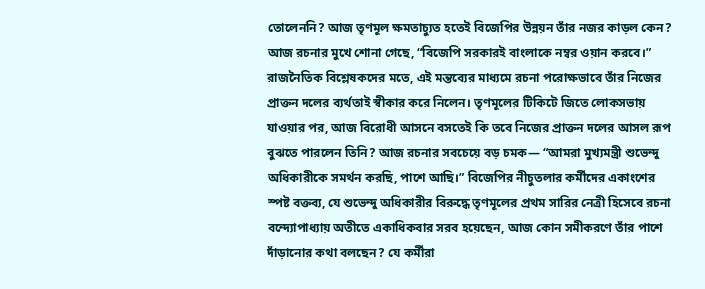তোলেননি? আজ তৃণমূল ক্ষমতাচ্যুত হতেই বিজেপির উন্নয়ন তাঁর নজর কাড়ল কেন? আজ রচনার মুখে শোনা গেছে, “বিজেপি সরকারই বাংলাকে নম্বর ওয়ান করবে।” রাজনৈতিক বিশ্লেষকদের মতে, এই মন্তব্যের মাধ্যমে রচনা পরোক্ষভাবে তাঁর নিজের প্রাক্তন দলের ব্যর্থতাই স্বীকার করে নিলেন। তৃণমূলের টিকিটে জিতে লোকসভায় যাওয়ার পর, আজ বিরোধী আসনে বসতেই কি তবে নিজের প্রাক্তন দলের আসল রূপ বুঝতে পারলেন তিনি? আজ রচনার সবচেয়ে বড় চমক— “আমরা মুখ্যমন্ত্রী শুভেন্দু অধিকারীকে সমর্থন করছি, পাশে আছি।” বিজেপির নীচুতলার কর্মীদের একাংশের স্পষ্ট বক্তব্য, যে শুভেন্দু অধিকারীর বিরুদ্ধে তৃণমূলের প্রথম সারির নেত্রী হিসেবে রচনা বন্দ্যোপাধ্যায় অতীতে একাধিকবার সরব হয়েছেন, আজ কোন সমীকরণে তাঁর পাশে দাঁড়ানোর কথা বলছেন? যে কর্মীরা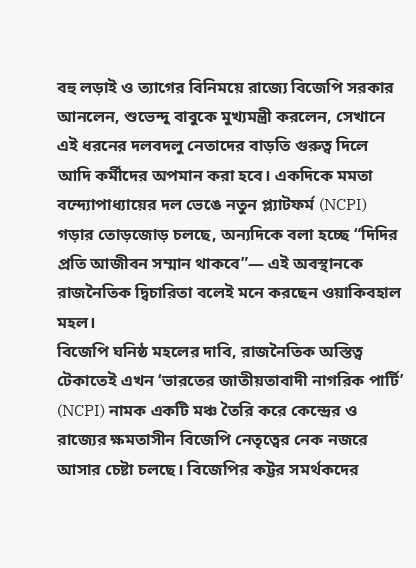বহু লড়াই ও ত্যাগের বিনিময়ে রাজ্যে বিজেপি সরকার আনলেন, শুভেন্দু বাবুকে মুখ্যমন্ত্রী করলেন, সেখানে এই ধরনের দলবদলু নেতাদের বাড়তি গুরুত্ব দিলে আদি কর্মীদের অপমান করা হবে। একদিকে মমতা বন্দ্যোপাধ্যায়ের দল ভেঙে নতুন প্ল্যাটফর্ম (NCPI) গড়ার তোড়জোড় চলছে, অন্যদিকে বলা হচ্ছে “দিদির প্রতি আজীবন সম্মান থাকবে”— এই অবস্থানকে রাজনৈতিক দ্বিচারিতা বলেই মনে করছেন ওয়াকিবহাল মহল।
বিজেপি ঘনিষ্ঠ মহলের দাবি, রাজনৈতিক অস্তিত্ব টেকাতেই এখন ‘ভারতের জাতীয়তাবাদী নাগরিক পার্টি’ (NCPI) নামক একটি মঞ্চ তৈরি করে কেন্দ্রের ও রাজ্যের ক্ষমতাসীন বিজেপি নেতৃত্বের নেক নজরে আসার চেষ্টা চলছে। বিজেপির কট্টর সমর্থকদের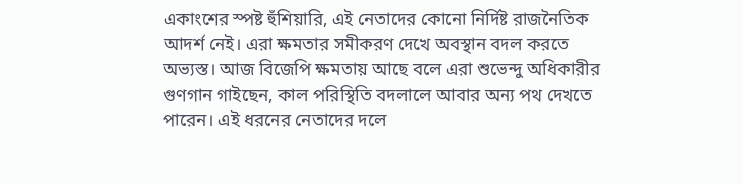একাংশের স্পষ্ট হুঁশিয়ারি, এই নেতাদের কোনো নির্দিষ্ট রাজনৈতিক আদর্শ নেই। এরা ক্ষমতার সমীকরণ দেখে অবস্থান বদল করতে অভ্যস্ত। আজ বিজেপি ক্ষমতায় আছে বলে এরা শুভেন্দু অধিকারীর গুণগান গাইছেন, কাল পরিস্থিতি বদলালে আবার অন্য পথ দেখতে পারেন। এই ধরনের নেতাদের দলে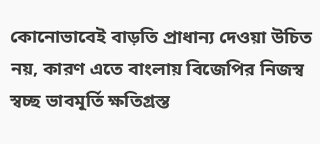কোনোভাবেই বাড়তি প্রাধান্য দেওয়া উচিত নয়, কারণ এতে বাংলায় বিজেপির নিজস্ব স্বচ্ছ ভাবমূর্তি ক্ষতিগ্রস্ত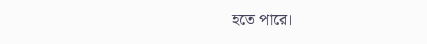হতে পারে।